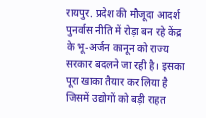रायपुर. प्रदेश की मौजूदा आदर्श पुनर्वास नीति में रोड़ा बन रहे केंद्र के भू-अर्जन कानून को राज्य सरकार बदलने जा रही है। इसका पूरा खाका तैयार कर लिया है जिसमें उद्योगों को बड़ी राहत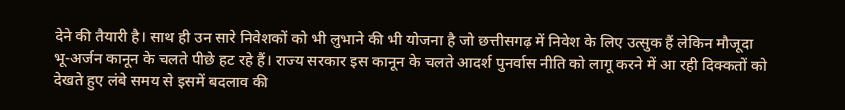देने की तैयारी है। साथ ही उन सारे निवेशकों को भी लुभाने की भी योजना है जो छत्तीसगढ़ में निवेश के लिए उत्सुक हैं लेकिन मौजूदा भू-अर्जन कानून के चलते पीछे हट रहे हैं। राज्य सरकार इस कानून के चलते आदर्श पुनर्वास नीति को लागू करने में आ रही दिक्कतों को देखते हुए लंबे समय से इसमें बदलाव की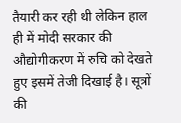तैयारी कर रही थी लेकिन हाल ही में मोदी सरकार की औद्योगीकरण में रुचि को देखते हुए इसमें तेजी दिखाई है। सूत्रों की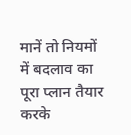मानें तो नियमों में बदलाव का पूरा प्लान तैयार करके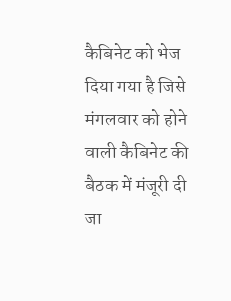कैबिनेट को भेज दिया गया है जिसे मंगलवार को होने वाली कैबिनेट की बैठक में मंजूरी दी जा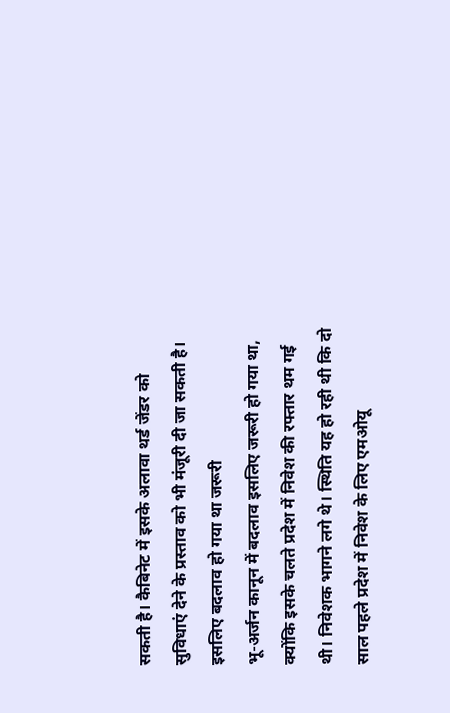सकती है। कैबिनेट में इसके अलावा थर्ड जेंडर को सुविधाएं देने के प्रस्ताव को भी मंजूरी दी जा सकती है।
इसलिए बदलाव हो गया था जरूरी
भू-अर्जन कानून में बदलाव इसलिए जरूरी हो गया था, क्योंकि इसके चलते प्रदेश में निवेश की रफ्तार थम गई थी। निवेशक भागने लगे थे। स्थिति यह हो रही थी कि दो साल पहले प्रदेश में निवेश के लिए एमओयू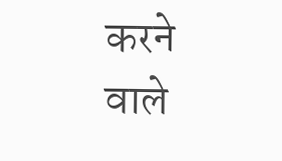करने वाले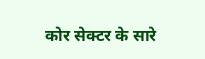कोर सेक्टर के सारे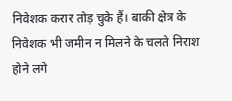निवेशक करार तोड़ चुके हैं। बाकी क्षेत्र के निवेशक भी जमीन न मिलने के चलते निराश होने लगे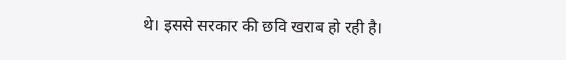थे। इससे सरकार की छवि खराब हो रही है।